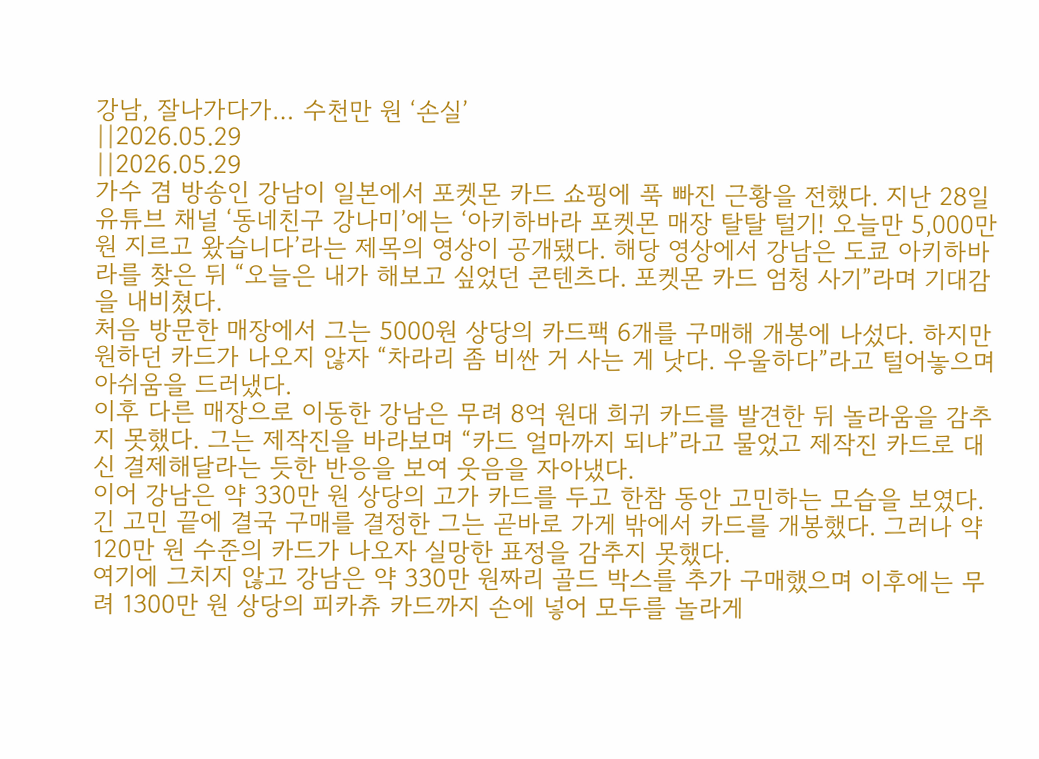강남, 잘나가다가… 수천만 원 ‘손실’
||2026.05.29
||2026.05.29
가수 겸 방송인 강남이 일본에서 포켓몬 카드 쇼핑에 푹 빠진 근황을 전했다. 지난 28일 유튜브 채널 ‘동네친구 강나미’에는 ‘아키하바라 포켓몬 매장 탈탈 털기! 오늘만 5,000만 원 지르고 왔습니다’라는 제목의 영상이 공개됐다. 해당 영상에서 강남은 도쿄 아키하바라를 찾은 뒤 “오늘은 내가 해보고 싶었던 콘텐츠다. 포켓몬 카드 엄청 사기”라며 기대감을 내비쳤다.
처음 방문한 매장에서 그는 5000원 상당의 카드팩 6개를 구매해 개봉에 나섰다. 하지만 원하던 카드가 나오지 않자 “차라리 좀 비싼 거 사는 게 낫다. 우울하다”라고 털어놓으며 아쉬움을 드러냈다.
이후 다른 매장으로 이동한 강남은 무려 8억 원대 희귀 카드를 발견한 뒤 놀라움을 감추지 못했다. 그는 제작진을 바라보며 “카드 얼마까지 되냐”라고 물었고 제작진 카드로 대신 결제해달라는 듯한 반응을 보여 웃음을 자아냈다.
이어 강남은 약 330만 원 상당의 고가 카드를 두고 한참 동안 고민하는 모습을 보였다. 긴 고민 끝에 결국 구매를 결정한 그는 곧바로 가게 밖에서 카드를 개봉했다. 그러나 약 120만 원 수준의 카드가 나오자 실망한 표정을 감추지 못했다.
여기에 그치지 않고 강남은 약 330만 원짜리 골드 박스를 추가 구매했으며 이후에는 무려 1300만 원 상당의 피카츄 카드까지 손에 넣어 모두를 놀라게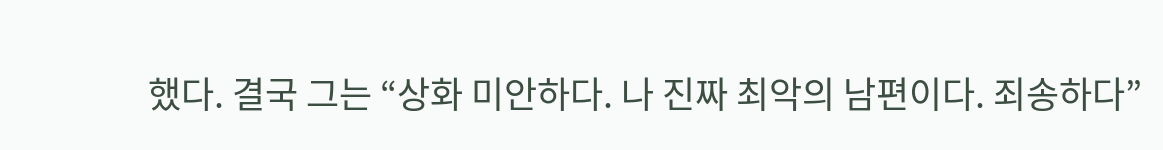했다. 결국 그는 “상화 미안하다. 나 진짜 최악의 남편이다. 죄송하다”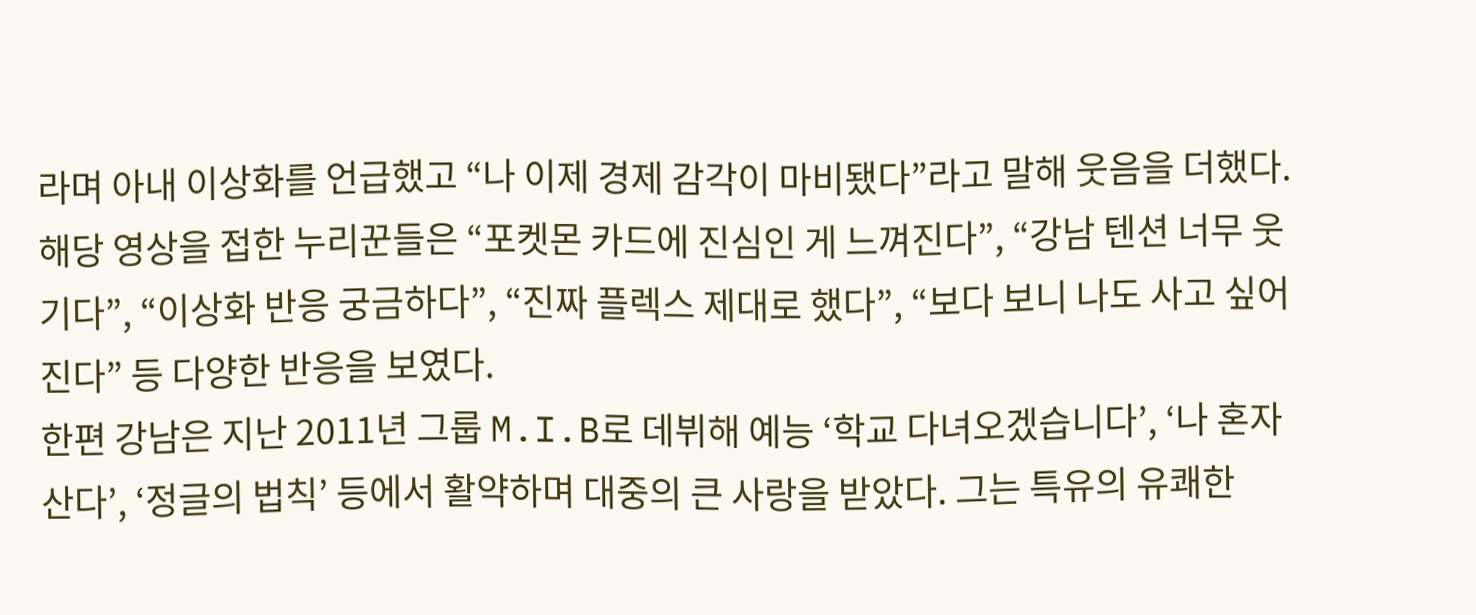라며 아내 이상화를 언급했고 “나 이제 경제 감각이 마비됐다”라고 말해 웃음을 더했다.
해당 영상을 접한 누리꾼들은 “포켓몬 카드에 진심인 게 느껴진다”, “강남 텐션 너무 웃기다”, “이상화 반응 궁금하다”, “진짜 플렉스 제대로 했다”, “보다 보니 나도 사고 싶어진다” 등 다양한 반응을 보였다.
한편 강남은 지난 2011년 그룹 M.I.B로 데뷔해 예능 ‘학교 다녀오겠습니다’, ‘나 혼자 산다’, ‘정글의 법칙’ 등에서 활약하며 대중의 큰 사랑을 받았다. 그는 특유의 유쾌한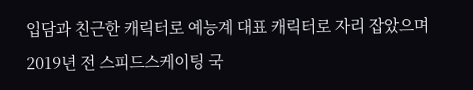입담과 친근한 캐릭터로 예능계 대표 캐릭터로 자리 잡았으며 2019년 전 스피드스케이팅 국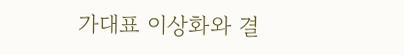가대표 이상화와 결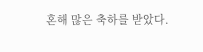혼해 많은 축하를 받았다.